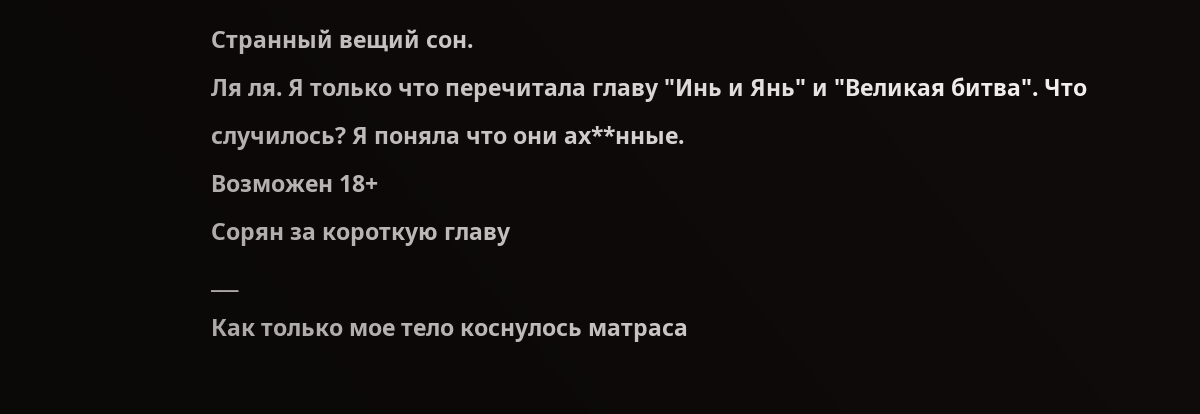Странный вещий сон.
Ля ля. Я только что перечитала главу "Инь и Янь" и "Великая битва". Что случилось? Я поняла что они ах**нные.
Возможен 18+
Сорян за короткую главу
___
Как только мое тело коснулось матраса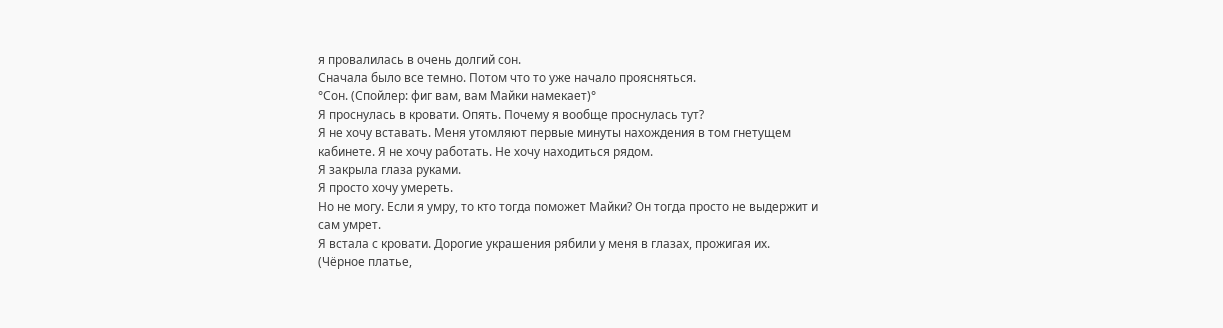я провалилась в очень долгий сон.
Сначала было все темно. Потом что то уже начало проясняться.
°Сон. (Спойлер: фиг вам, вам Майки намекает)°
Я проснулась в кровати. Опять. Почему я вообще проснулась тут?
Я не хочу вставать. Меня утомляют первые минуты нахождения в том гнетущем кабинете. Я не хочу работать. Не хочу находиться рядом.
Я закрыла глаза руками.
Я просто хочу умереть.
Но не могу. Если я умру, то кто тогда поможет Майки? Он тогда просто не выдержит и сам умрет.
Я встала с кровати. Дорогие украшения рябили у меня в глазах, прожигая их.
(Чёрное платье,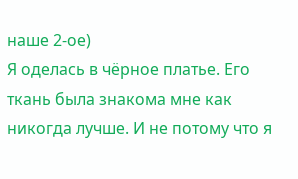наше 2-ое)
Я оделась в чёрное платье. Его ткань была знакома мне как никогда лучше. И не потому что я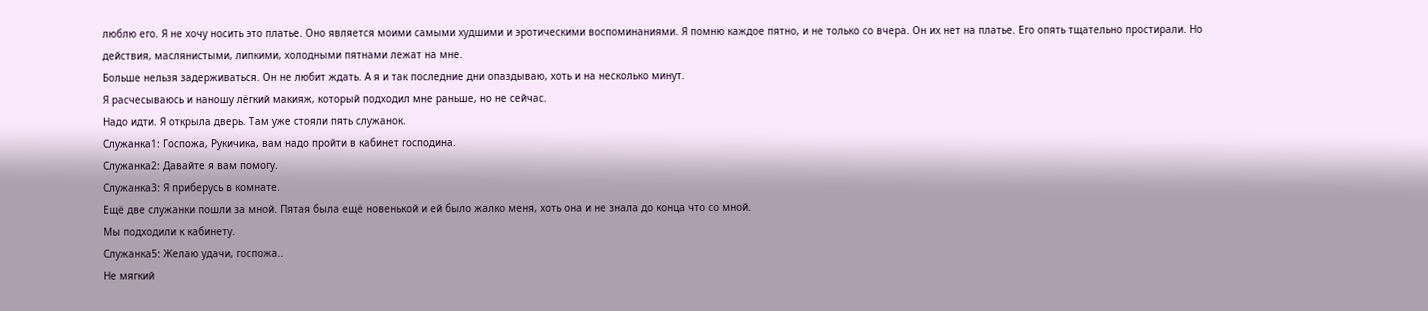люблю его. Я не хочу носить это платье. Оно является моими самыми худшими и эротическими воспоминаниями. Я помню каждое пятно, и не только со вчера. Он их нет на платье. Его опять тщательно простирали. Но действия, маслянистыми, липкими, холодными пятнами лежат на мне.
Больше нельзя задерживаться. Он не любит ждать. А я и так последние дни опаздываю, хоть и на несколько минут.
Я расчесываюсь и наношу лёгкий макияж, который подходил мне раньше, но не сейчас.
Надо идти. Я открыла дверь. Там уже стояли пять служанок.
Служанка1: Госпожа, Рукичика, вам надо пройти в кабинет господина.
Служанка2: Давайте я вам помогу.
Служанка3: Я приберусь в комнате.
Ещё две служанки пошли за мной. Пятая была ещё новенькой и ей было жалко меня, хоть она и не знала до конца что со мной.
Мы подходили к кабинету.
Служанка5: Желаю удачи, госпожа..
Не мягкий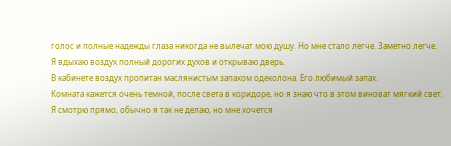голос и полные надежды глаза никогда не вылечат мою душу. Но мне стало легче. Заметно легче.
Я вдыхаю воздух полный дорогих духов и открываю дверь.
В кабинете воздух пропитан маслянистым запахом одеколона. Его любимый запах.
Комната кажется очень темной, после света в коридоре, но я знаю что в этом виноват мягкий свет.
Я смотрю прямо, обычно я так не делаю, но мне хочется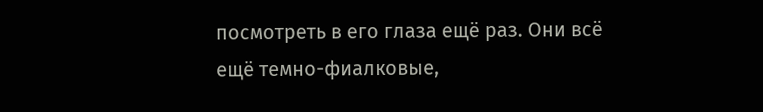посмотреть в его глаза ещё раз. Они всё ещё темно-фиалковые,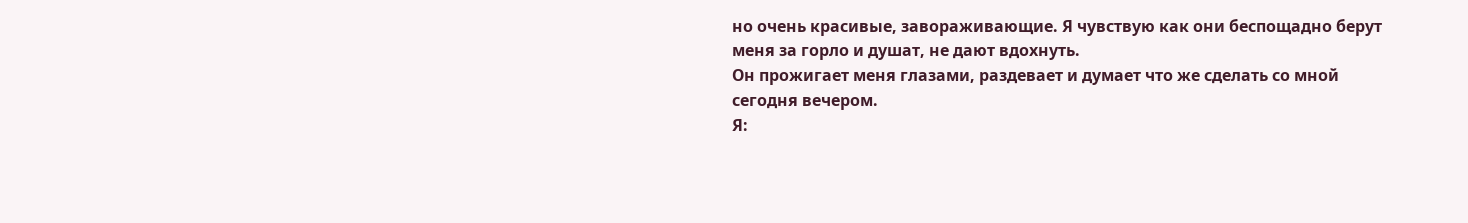но очень красивые, завораживающие. Я чувствую как они беспощадно берут меня за горло и душат, не дают вдохнуть.
Он прожигает меня глазами, раздевает и думает что же сделать со мной сегодня вечером.
Я: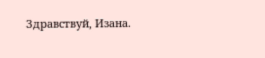Здравствуй, Изана.